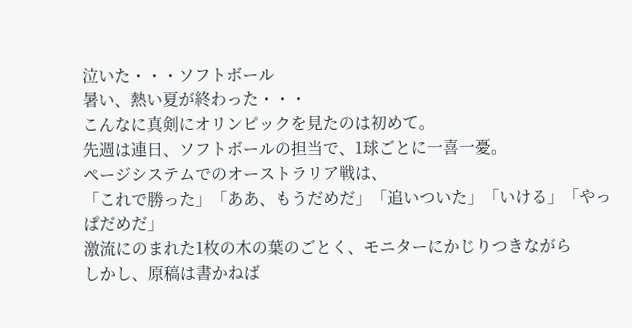泣いた・・・ソフトボール
暑い、熱い夏が終わった・・・
こんなに真剣にオリンピックを見たのは初めて。
先週は連日、ソフトボールの担当で、1球ごとに一喜一憂。
ページシステムでのオーストラリア戦は、
「これで勝った」「ああ、もうだめだ」「追いついた」「いける」「やっぱだめだ」
激流にのまれた1枚の木の葉のごとく、モニターにかじりつきながら
しかし、原稿は書かねば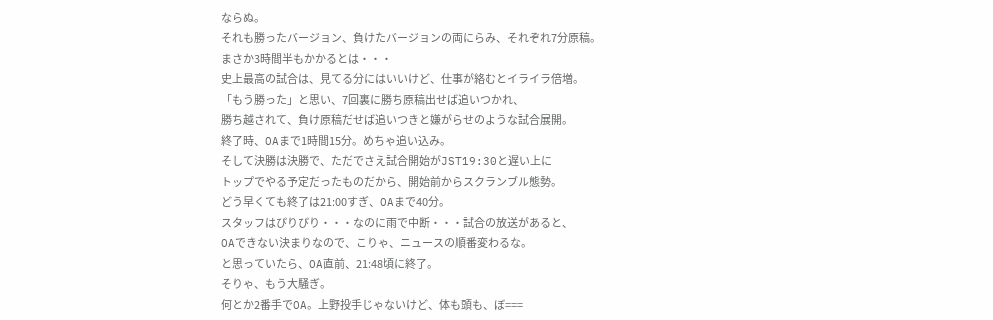ならぬ。
それも勝ったバージョン、負けたバージョンの両にらみ、それぞれ7分原稿。
まさか3時間半もかかるとは・・・
史上最高の試合は、見てる分にはいいけど、仕事が絡むとイライラ倍増。
「もう勝った」と思い、7回裏に勝ち原稿出せば追いつかれ、
勝ち越されて、負け原稿だせば追いつきと嫌がらせのような試合展開。
終了時、OAまで1時間15分。めちゃ追い込み。
そして決勝は決勝で、ただでさえ試合開始がJST19:30と遅い上に
トップでやる予定だったものだから、開始前からスクランブル態勢。
どう早くても終了は21:00すぎ、OAまで40分。
スタッフはぴりぴり・・・なのに雨で中断・・・試合の放送があると、
OAできない決まりなので、こりゃ、ニュースの順番変わるな。
と思っていたら、OA直前、21:48頃に終了。
そりゃ、もう大騒ぎ。
何とか2番手でOA。上野投手じゃないけど、体も頭も、ぼ===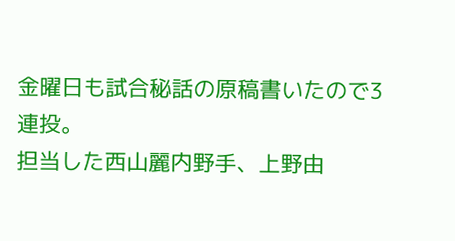金曜日も試合秘話の原稿書いたので3連投。
担当した西山麗内野手、上野由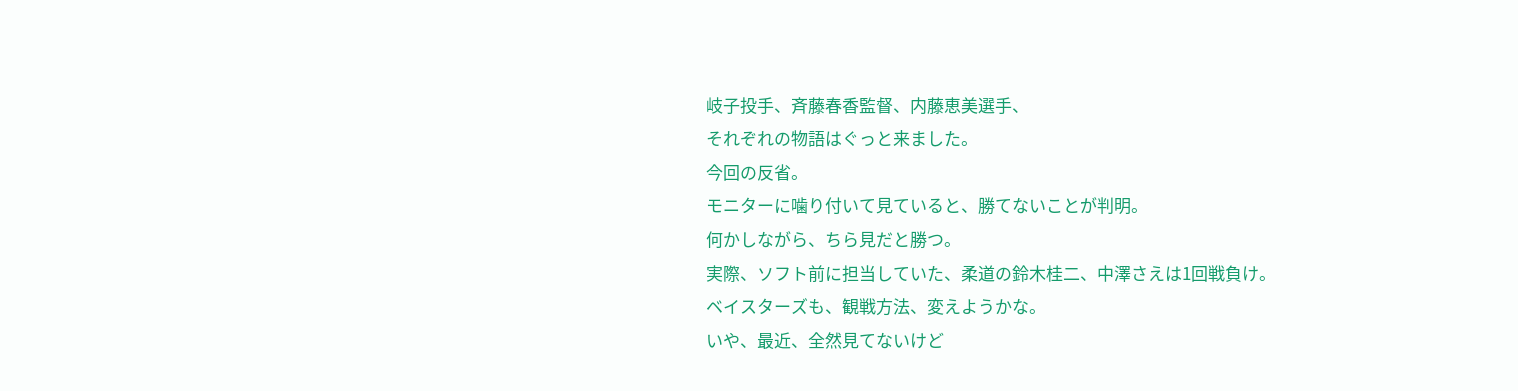岐子投手、斉藤春香監督、内藤恵美選手、
それぞれの物語はぐっと来ました。
今回の反省。
モニターに噛り付いて見ていると、勝てないことが判明。
何かしながら、ちら見だと勝つ。
実際、ソフト前に担当していた、柔道の鈴木桂二、中澤さえは1回戦負け。
ベイスターズも、観戦方法、変えようかな。
いや、最近、全然見てないけど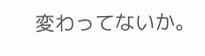変わってないか。